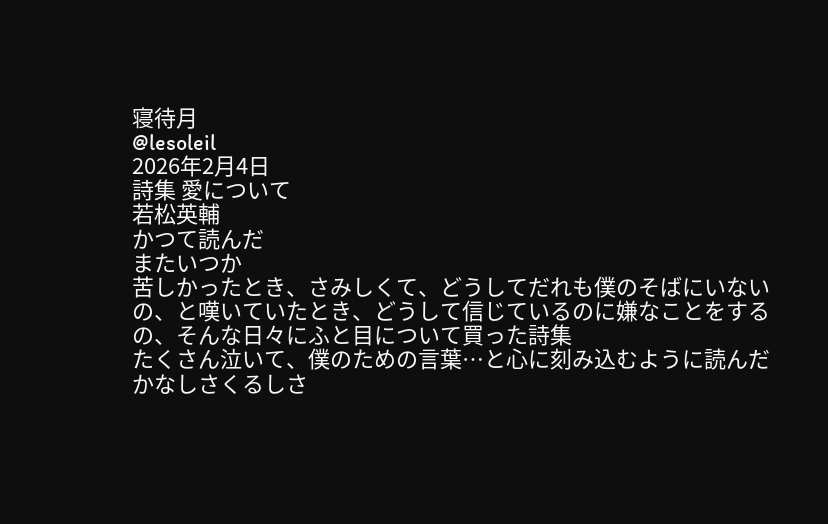寝待月
@lesoleil
2026年2月4日
詩集 愛について
若松英輔
かつて読んだ
またいつか
苦しかったとき、さみしくて、どうしてだれも僕のそばにいないの、と嘆いていたとき、どうして信じているのに嫌なことをするの、そんな日々にふと目について買った詩集
たくさん泣いて、僕のための言葉…と心に刻み込むように読んだ
かなしさくるしさ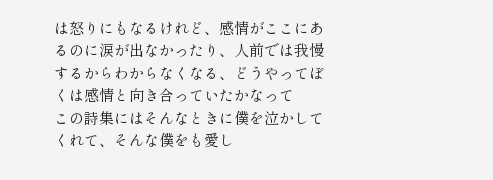は怒りにもなるけれど、感情がここにあるのに涙が出なかったり、人前では我慢するからわからなくなる、どうやってぼくは感情と向き合っていたかなって
この詩集にはそんなときに僕を泣かしてくれて、そんな僕をも愛し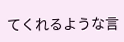てくれるような言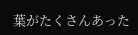葉がたくさんあった